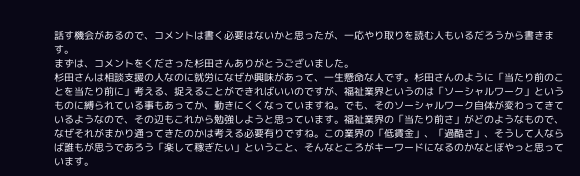話す機会があるので、コメントは書く必要はないかと思ったが、一応やり取りを読む人もいるだろうから書きます。
まずは、コメントをくださった杉田さんありがとうございました。
杉田さんは相談支援の人なのに就労になぜか興味があって、一生懸命な人です。杉田さんのように「当たり前のことを当たり前に」考える、捉えることができればいいのですが、福祉業界というのは「ソーシャルワーク」というものに縛られている事もあってか、動きにくくなっていますね。でも、そのソーシャルワーク自体が変わってきているようなので、その辺もこれから勉強しようと思っています。福祉業界の「当たり前さ」がどのようなもので、なぜそれがまかり通ってきたのかは考える必要有りですね。この業界の「低賃金」、「過酷さ」、そうして人ならば誰もが思うであろう「楽して稼ぎたい」ということ、そんなところがキーワードになるのかなとぼやっと思っています。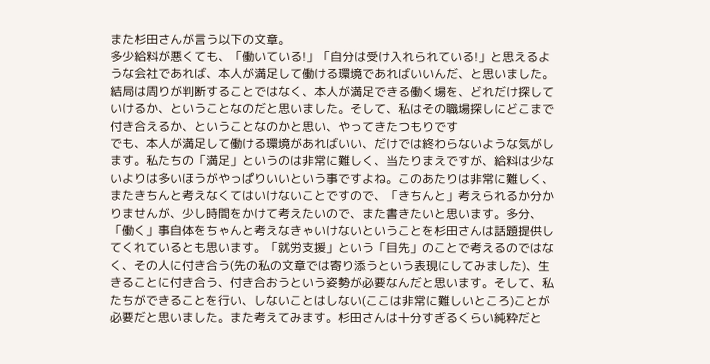また杉田さんが言う以下の文章。
多少給料が悪くても、「働いている!」「自分は受け入れられている!」と思えるような会社であれば、本人が満足して働ける環境であればいいんだ、と思いました。結局は周りが判断することではなく、本人が満足できる働く場を、どれだけ探していけるか、ということなのだと思いました。そして、私はその職場探しにどこまで付き合えるか、ということなのかと思い、やってきたつもりです
でも、本人が満足して働ける環境があればいい、だけでは終わらないような気がします。私たちの「満足」というのは非常に難しく、当たりまえですが、給料は少ないよりは多いほうがやっぱりいいという事ですよね。このあたりは非常に難しく、またきちんと考えなくてはいけないことですので、「きちんと」考えられるか分かりませんが、少し時間をかけて考えたいので、また書きたいと思います。多分、「働く」事自体をちゃんと考えなきゃいけないということを杉田さんは話題提供してくれているとも思います。「就労支援」という「目先」のことで考えるのではなく、その人に付き合う(先の私の文章では寄り添うという表現にしてみました)、生きることに付き合う、付き合おうという姿勢が必要なんだと思います。そして、私たちができることを行い、しないことはしない(ここは非常に難しいところ)ことが必要だと思いました。また考えてみます。杉田さんは十分すぎるくらい純粋だと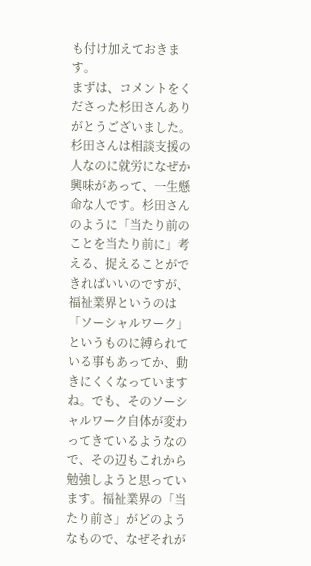も付け加えておきます。
まずは、コメントをくださった杉田さんありがとうございました。
杉田さんは相談支援の人なのに就労になぜか興味があって、一生懸命な人です。杉田さんのように「当たり前のことを当たり前に」考える、捉えることができればいいのですが、福祉業界というのは「ソーシャルワーク」というものに縛られている事もあってか、動きにくくなっていますね。でも、そのソーシャルワーク自体が変わってきているようなので、その辺もこれから勉強しようと思っています。福祉業界の「当たり前さ」がどのようなもので、なぜそれが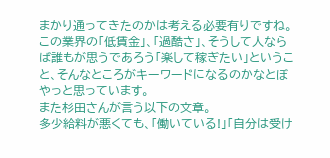まかり通ってきたのかは考える必要有りですね。この業界の「低賃金」、「過酷さ」、そうして人ならば誰もが思うであろう「楽して稼ぎたい」ということ、そんなところがキーワードになるのかなとぼやっと思っています。
また杉田さんが言う以下の文章。
多少給料が悪くても、「働いている!」「自分は受け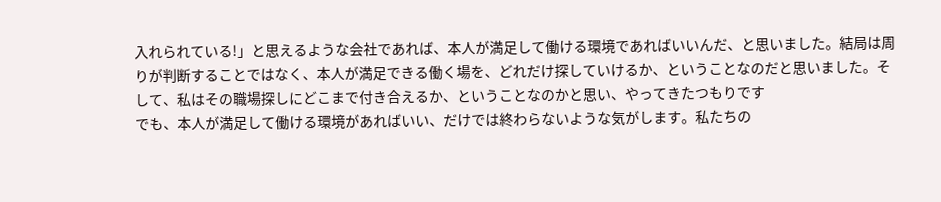入れられている!」と思えるような会社であれば、本人が満足して働ける環境であればいいんだ、と思いました。結局は周りが判断することではなく、本人が満足できる働く場を、どれだけ探していけるか、ということなのだと思いました。そして、私はその職場探しにどこまで付き合えるか、ということなのかと思い、やってきたつもりです
でも、本人が満足して働ける環境があればいい、だけでは終わらないような気がします。私たちの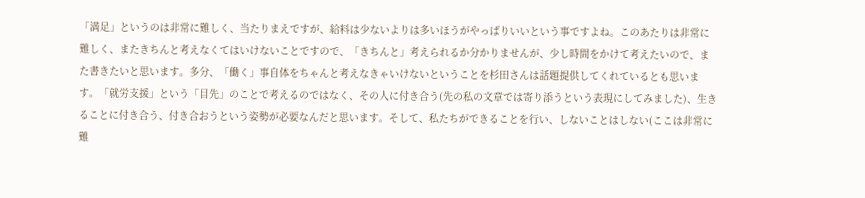「満足」というのは非常に難しく、当たりまえですが、給料は少ないよりは多いほうがやっぱりいいという事ですよね。このあたりは非常に難しく、またきちんと考えなくてはいけないことですので、「きちんと」考えられるか分かりませんが、少し時間をかけて考えたいので、また書きたいと思います。多分、「働く」事自体をちゃんと考えなきゃいけないということを杉田さんは話題提供してくれているとも思います。「就労支援」という「目先」のことで考えるのではなく、その人に付き合う(先の私の文章では寄り添うという表現にしてみました)、生きることに付き合う、付き合おうという姿勢が必要なんだと思います。そして、私たちができることを行い、しないことはしない(ここは非常に難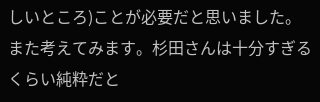しいところ)ことが必要だと思いました。また考えてみます。杉田さんは十分すぎるくらい純粋だと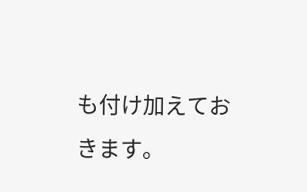も付け加えておきます。